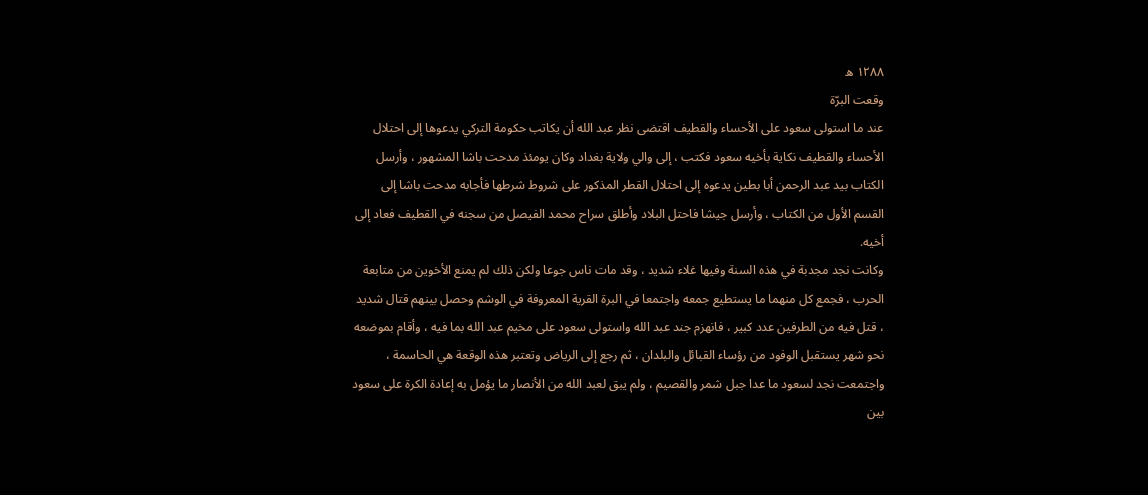١٢٨٨ ه
وقعت البرّة
عند ما استولى سعود على الأحساء والقطيف اقتضى نظر عبد الله أن يكاتب حكومة التركي يدعوها إلى احتلال الأحساء والقطيف نكاية بأخيه سعود فكتب ، إلى والي ولاية بغداد وكان يومئذ مدحت باشا المشهور ، وأرسل الكتاب بيد عبد الرحمن أبا بطين يدعوه إلى احتلال القطر المذكور على شروط شرطها فأجابه مدحت باشا إلى القسم الأول من الكتاب ، وأرسل جيشا فاحتل البلاد وأطلق سراح محمد الفيصل من سجنه في القطيف فعاد إلى أخيه.
وكانت نجد مجدبة في هذه السنة وفيها غلاء شديد ، وقد مات ناس جوعا ولكن ذلك لم يمنع الأخوين من متابعة الحرب ، فجمع كل منهما ما يستطيع جمعه واجتمعا في البرة القرية المعروفة في الوشم وحصل بينهم قتال شديد ، قتل فيه من الطرفين عدد كبير ، فانهزم جند عبد الله واستولى سعود على مخيم عبد الله بما فيه ، وأقام بموضعه نحو شهر يستقبل الوفود من رؤساء القبائل والبلدان ، ثم رجع إلى الرياض وتعتبر هذه الوقعة هي الحاسمة ، واجتمعت نجد لسعود ما عدا جبل شمر والقصيم ، ولم يبق لعبد الله من الأنصار ما يؤمل به إعادة الكرة على سعود بين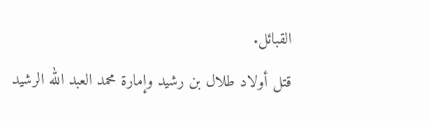القبائل.
قتل أولاد طلال بن رشيد وإمارة محمد العبد الله الرشيد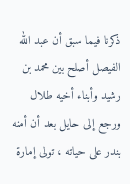ذكرنا فيما سبق أن عبد الله الفيصل أصلح بين محمد بن رشيد وأبناء أخيه طلال ورجع إلى حايل بعد أن أمنه بندر على حياته ، تولى إمارة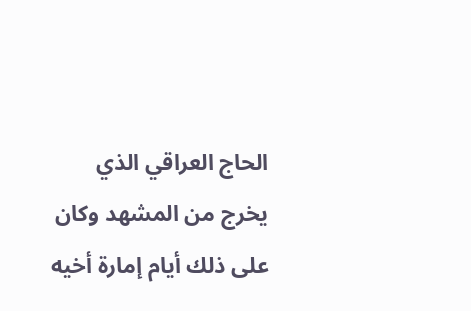الحاج العراقي الذي يخرج من المشهد وكان على ذلك أيام إمارة أخيه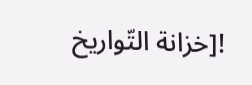![خزانة التّواريخ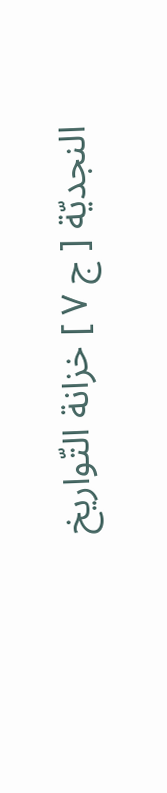النجديّة [ ج ٧ ] خزانة التّواريخ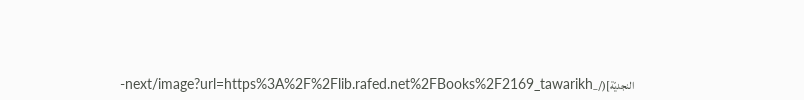النجديّة](/_next/image?url=https%3A%2F%2Flib.rafed.net%2FBooks%2F2169_tawarikh-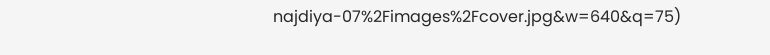najdiya-07%2Fimages%2Fcover.jpg&w=640&q=75)